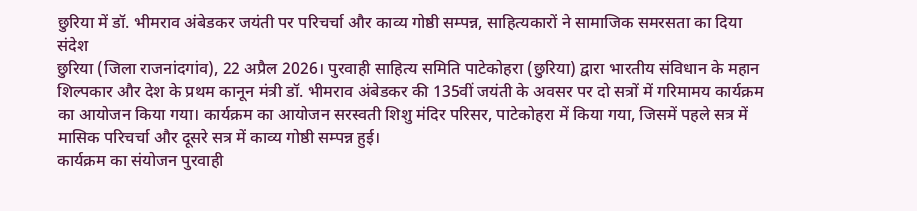छुरिया में डॉ. भीमराव अंबेडकर जयंती पर परिचर्चा और काव्य गोष्ठी सम्पन्न, साहित्यकारों ने सामाजिक समरसता का दिया संदेश
छुरिया (जिला राजनांदगांव), 22 अप्रैल 2026। पुरवाही साहित्य समिति पाटेकोहरा (छुरिया) द्वारा भारतीय संविधान के महान शिल्पकार और देश के प्रथम कानून मंत्री डॉ. भीमराव अंबेडकर की 135वीं जयंती के अवसर पर दो सत्रों में गरिमामय कार्यक्रम का आयोजन किया गया। कार्यक्रम का आयोजन सरस्वती शिशु मंदिर परिसर, पाटेकोहरा में किया गया, जिसमें पहले सत्र में मासिक परिचर्चा और दूसरे सत्र में काव्य गोष्ठी सम्पन्न हुई।
कार्यक्रम का संयोजन पुरवाही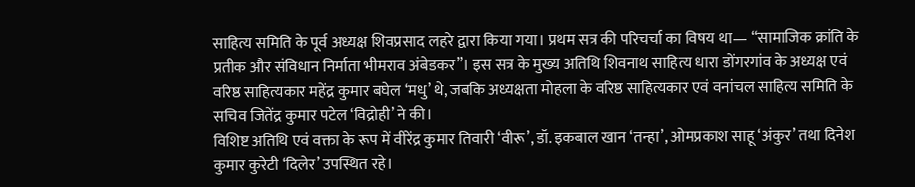साहित्य समिति के पूर्व अध्यक्ष शिवप्रसाद लहरे द्वारा किया गया। प्रथम सत्र की परिचर्चा का विषय था— “सामाजिक क्रांति के प्रतीक और संविधान निर्माता भीमराव अंबेडकर”। इस सत्र के मुख्य अतिथि शिवनाथ साहित्य धारा डोंगरगांव के अध्यक्ष एवं वरिष्ठ साहित्यकार महेंद्र कुमार बघेल ‘मधु’ थे, जबकि अध्यक्षता मोहला के वरिष्ठ साहित्यकार एवं वनांचल साहित्य समिति के सचिव जितेंद्र कुमार पटेल ‘विद्रोही’ ने की।
विशिष्ट अतिथि एवं वक्ता के रूप में वीरेंद्र कुमार तिवारी ‘वीरू’, डॉ. इकबाल खान ‘तन्हा’, ओमप्रकाश साहू ‘अंकुर’ तथा दिनेश कुमार कुरेटी ‘दिलेर’ उपस्थित रहे।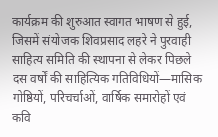कार्यक्रम की शुरुआत स्वागत भाषण से हुई, जिसमें संयोजक शिवप्रसाद लहरे ने पुरवाही साहित्य समिति की स्थापना से लेकर पिछले दस वर्षों की साहित्यिक गतिविधियों—मासिक गोष्ठियों, परिचर्चाओं, वार्षिक समारोहों एवं कवि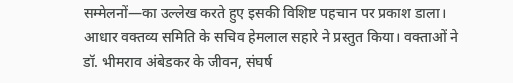सम्मेलनों—का उल्लेख करते हुए इसकी विशिष्ट पहचान पर प्रकाश डाला।
आधार वक्तव्य समिति के सचिव हेमलाल सहारे ने प्रस्तुत किया। वक्ताओं ने डॉ. भीमराव अंबेडकर के जीवन, संघर्ष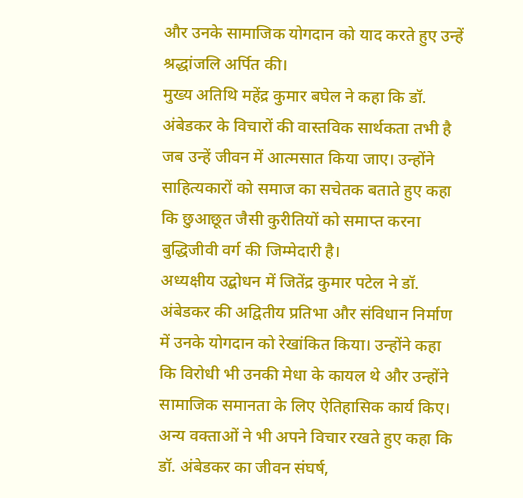और उनके सामाजिक योगदान को याद करते हुए उन्हें श्रद्धांजलि अर्पित की।
मुख्य अतिथि महेंद्र कुमार बघेल ने कहा कि डॉ. अंबेडकर के विचारों की वास्तविक सार्थकता तभी है जब उन्हें जीवन में आत्मसात किया जाए। उन्होंने साहित्यकारों को समाज का सचेतक बताते हुए कहा कि छुआछूत जैसी कुरीतियों को समाप्त करना बुद्धिजीवी वर्ग की जिम्मेदारी है।
अध्यक्षीय उद्बोधन में जितेंद्र कुमार पटेल ने डॉ. अंबेडकर की अद्वितीय प्रतिभा और संविधान निर्माण में उनके योगदान को रेखांकित किया। उन्होंने कहा कि विरोधी भी उनकी मेधा के कायल थे और उन्होंने सामाजिक समानता के लिए ऐतिहासिक कार्य किए।
अन्य वक्ताओं ने भी अपने विचार रखते हुए कहा कि डॉ. अंबेडकर का जीवन संघर्ष,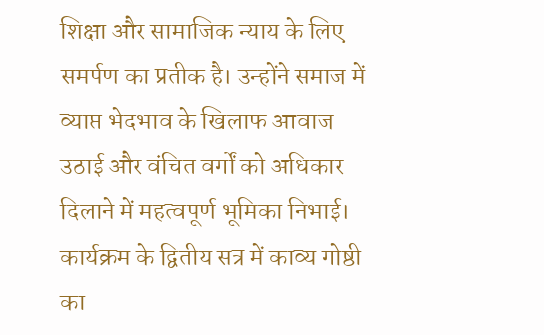शिक्षा और सामाजिक न्याय के लिए समर्पण का प्रतीक है। उन्होंने समाज में व्याप्त भेदभाव के खिलाफ आवाज उठाई और वंचित वर्गों को अधिकार दिलाने में महत्वपूर्ण भूमिका निभाई।
कार्यक्रम के द्वितीय सत्र में काव्य गोष्ठी का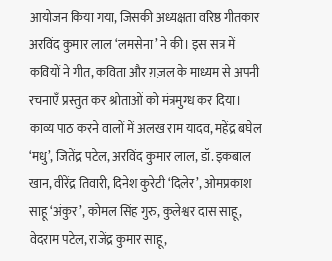आयोजन किया गया, जिसकी अध्यक्षता वरिष्ठ गीतकार अरविंद कुमार लाल ‘लमसेना’ ने की। इस सत्र में कवियों ने गीत, कविता और ग़ज़ल के माध्यम से अपनी रचनाएँ प्रस्तुत कर श्रोताओं को मंत्रमुग्ध कर दिया। काव्य पाठ करने वालों में अलख राम यादव, महेंद्र बघेल ‘मधु’, जितेंद्र पटेल, अरविंद कुमार लाल, डॉ. इकबाल खान, वीरेंद्र तिवारी, दिनेश कुरेटी ‘दिलेर’, ओमप्रकाश साहू ‘अंकुर’, कोमल सिंह गुरु, कुलेश्वर दास साहू, वेदराम पटेल, राजेंद्र कुमार साहू,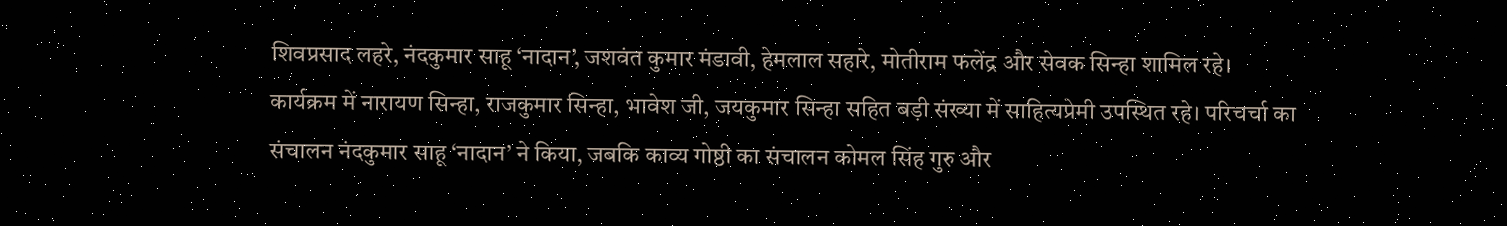शिवप्रसाद लहरे, नंदकुमार साहू ‘नादान’, जशवंत कुमार मंडावी, हेमलाल सहारे, मोतीराम फलेंद्र और सेवक सिन्हा शामिल रहे।
कार्यक्रम में नारायण सिन्हा, राजकुमार सिन्हा, भावेश जी, जयकुमार सिन्हा सहित बड़ी संख्या में साहित्यप्रेमी उपस्थित रहे। परिचर्चा का संचालन नंदकुमार साहू ‘नादान’ ने किया, जबकि काव्य गोष्ठी का संचालन कोमल सिंह गुरु और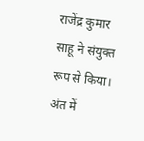राजेंद्र कुमार साहू ने संयुक्त रूप से किया। अंत में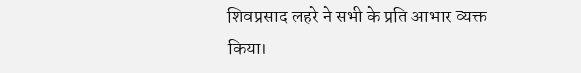शिवप्रसाद लहरे ने सभी के प्रति आभार व्यक्त किया।